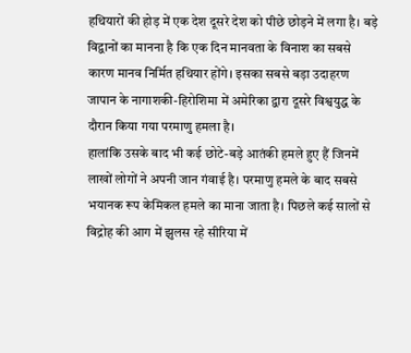हथियारों की होड़ में एक देश दूसरे देश को पीछे छोड़ने में लगा है। बड़े विद्वानों का मानना है कि एक दिन मानवता के विनाश का सबसे कारण मानव निर्मित हथियार होंगे। इसका सबसे बड़ा उदाहरण जापान के नागाशकी-हिरोशिमा में अमेरिका द्वारा दूसरे विश्वयुद्ध के दौरान किया गया परमाणु हमला है।
हालांकि उसके बाद भी कई छोटे-बड़े आतंकी हमले हुए हैं जिनमें लाखों लोगों ने अपनी जान गंवाई है। परमाणु हमले के बाद सबसे भयानक रूप केमिकल हमले का माना जाता है। पिछले कई सालों से विद्रोह की आग में झुलस रहे सीरिया में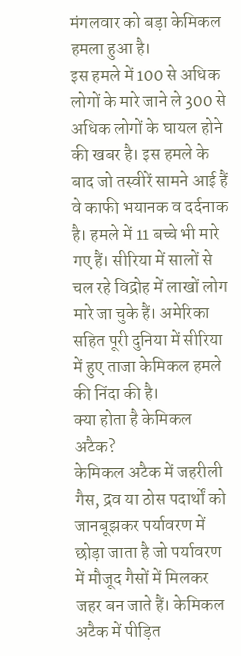मंगलवार को बड़ा केमिकल हमला हुआ है।
इस हमले में 100 से अधिक लोगों के मारे जाने ले 300 से अधिक लोगों के घायल होने की खबर है। इस हमले के बाद जो तस्वीरें सामने आई हैं वे काफी भयानक व दर्दनाक है। हमले में 11 बच्चे भी मारे गए हैं। सीरिया में सालों से चल रहे विद्रोह में लाखों लोग मारे जा चुके हैं। अमेरिका सहित पूरी दुनिया में सीरिया में हुए ताजा केमिकल हमले की निंदा की है।
क्या होता है केमिकल अटैक?
केमिकल अटैक में जहरीली गैस, द्रव या ठोस पदार्थों को जानबूझकर पर्यावरण में छोड़ा जाता है जो पर्यावरण में मौजूद गैसों में मिलकर जहर बन जाते हैं। केमिकल अटैक में पीड़ित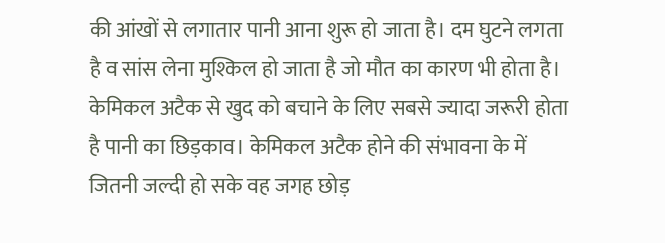की आंखों से लगातार पानी आना शुरू हो जाता है। दम घुटने लगता है व सांस लेना मुश्किल हो जाता है जो मौत का कारण भी होता है।
केमिकल अटैक से खुद को बचाने के लिए सबसे ज्यादा जरूरी होता है पानी का छिड़काव। केमिकल अटैक होने की संभावना के में जितनी जल्दी हो सके वह जगह छोड़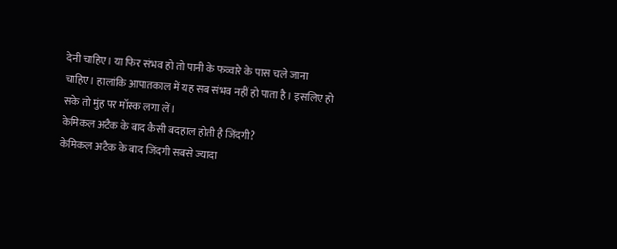देनी चाहिए। या फिर संभव हो तो पानी के फव्वारे के पास चले जाना चाहिए। हालांकि आपातकाल में यह सब संभव नहीं हो पाता है। इसलिए हो सके तो मुंह पर मॉस्क लगा लें।
केमिकल अटैक के बाद कैसी बदहाल होती है जिंदगी?
केमिकल अटैक के बाद जिंदगी सबसे ज्यादा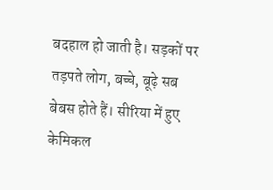बदहाल हो जाती है। सड़कों पर तड़पते लोग, बच्चे, बूढ़े सब बेबस होते हैं। सीरिया में हुए केमिकल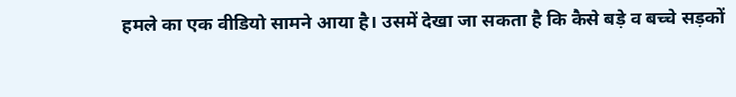हमले का एक वीडियो सामने आया है। उसमें देखा जा सकता है कि कैसे बड़े व बच्चे सड़कों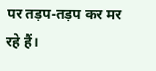पर तड़प-तड़प कर मर रहे हैं।